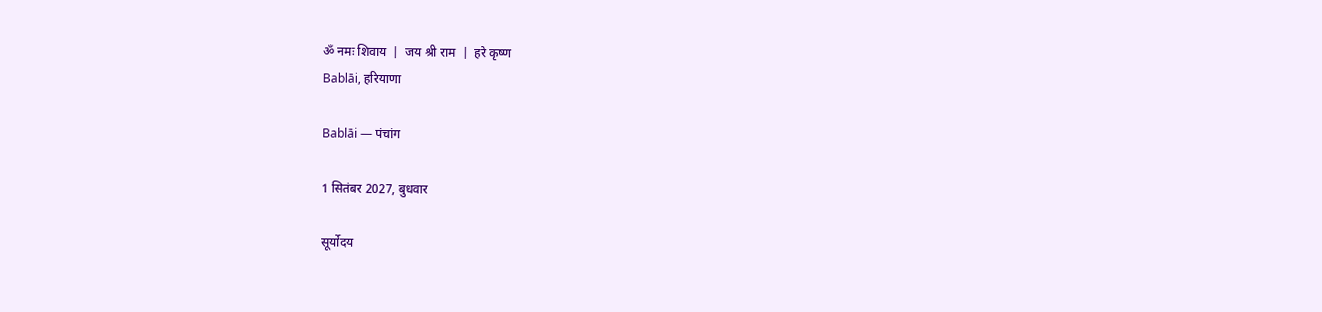ॐ नमः शिवाय  |  जय श्री राम  |  हरे कृष्ण
Bablāi, हरियाणा

Bablāi — पंचांग

1 सितंबर 2027, बुधवार

सूर्योदय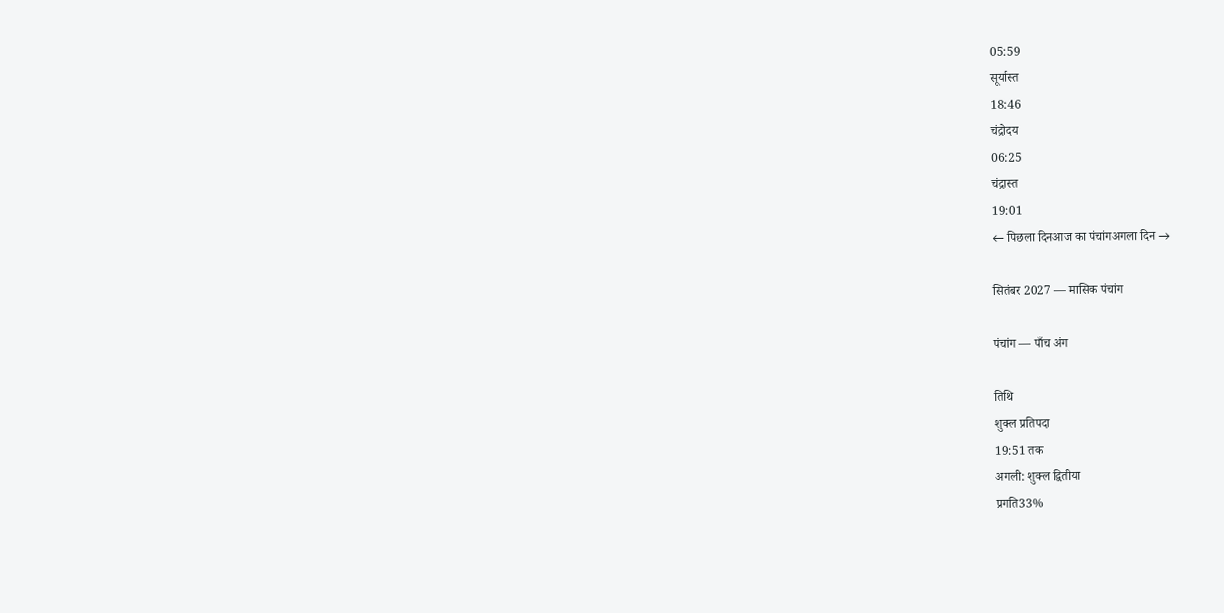05:59
सूर्यास्त
18:46
चंद्रोदय
06:25
चंद्रास्त
19:01
← पिछला दिनआज का पंचांगअगला दिन →

सितंबर 2027 — मासिक पंचांग

पंचांग — पाँच अंग

तिथि
शुक्ल प्रतिपदा
19:51 तक
अगली: शुक्ल द्वितीया
प्रगति33%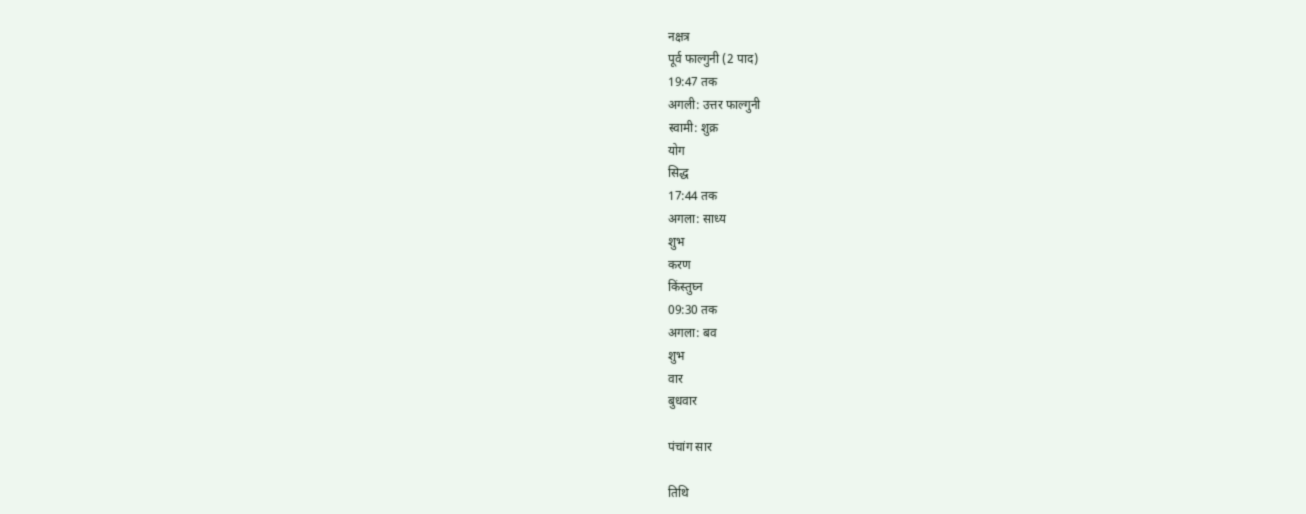नक्षत्र
पूर्व फाल्गुनी (2 पाद)
19:47 तक
अगली: उत्तर फाल्गुनी
स्वामी: शुक्र
योग
सिद्ध
17:44 तक
अगला: साध्य
शुभ
करण
किंस्तुघ्न
09:30 तक
अगला: बव
शुभ
वार
बुधवार

पंचांग सार

तिथि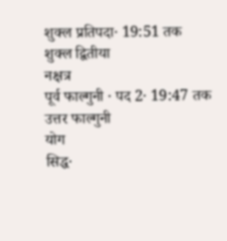शुक्ल प्रतिपदा· 19:51 तक
शुक्ल द्वितीया
नक्षत्र
पूर्व फाल्गुनी · पद 2· 19:47 तक
उत्तर फाल्गुनी
योग
सिद्ध·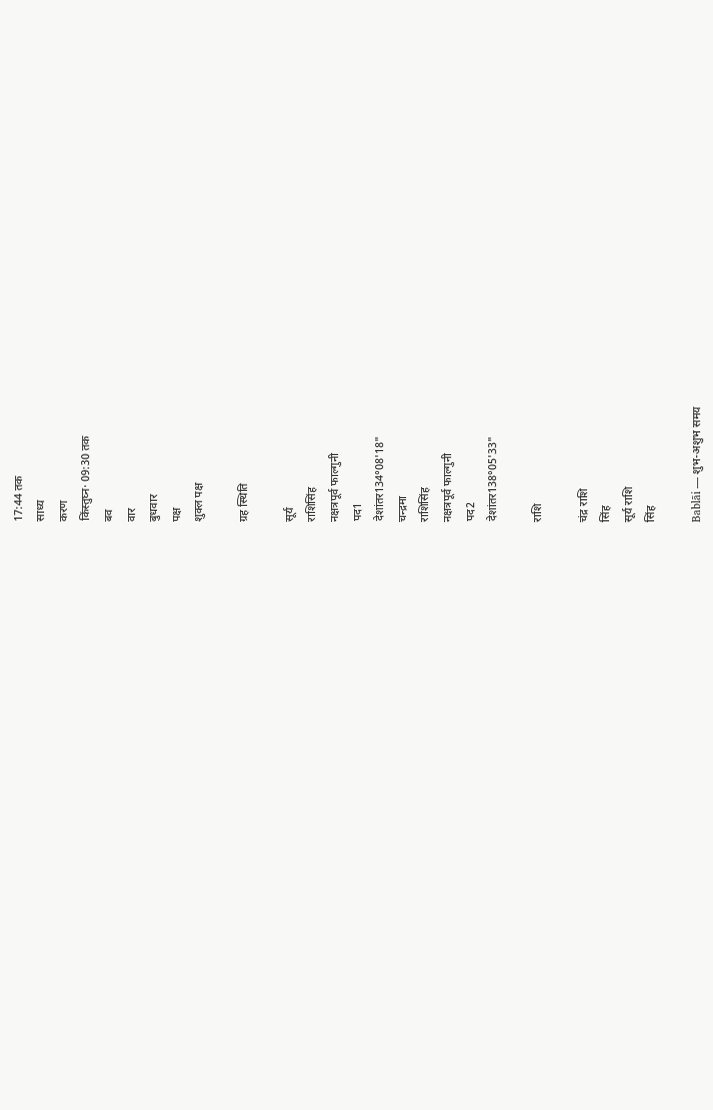17:44 तक
साध्य
करण
किंस्तुघ्न· 09:30 तक
बव
वार
बुधवार
पक्ष
शुक्ल पक्ष

ग्रह स्थिति

सूर्य
राशिसिंह
नक्षत्रपूर्व फाल्गुनी
पद1
देशांतर134°08'18"
चन्द्रमा
राशिसिंह
नक्षत्रपूर्व फाल्गुनी
पद2
देशांतर138°05'33"

राशि

चंद्र राशि
सिंह
सूर्य राशि
सिंह

Bablāi — शुभ-अशुभ समय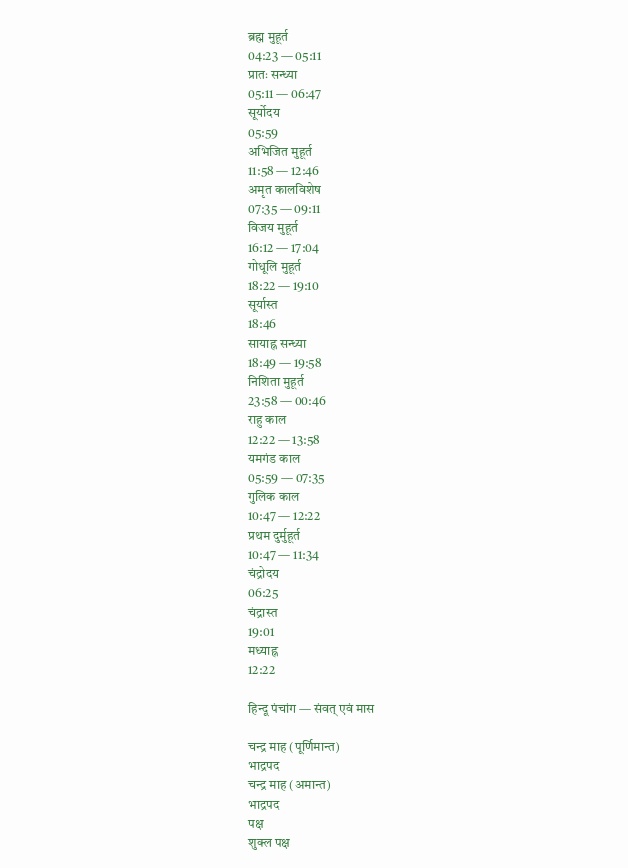ब्रह्म मुहूर्त
04:23 — 05:11
प्रातः सन्ध्या
05:11 — 06:47
सूर्योदय
05:59
अभिजित मुहूर्त
11:58 — 12:46
अमृत कालविशेष
07:35 — 09:11
विजय मुहूर्त
16:12 — 17:04
गोधूलि मुहूर्त
18:22 — 19:10
सूर्यास्त
18:46
सायाह्न सन्ध्या
18:49 — 19:58
निशिता मुहूर्त
23:58 — 00:46
राहु काल
12:22 — 13:58
यमगंड काल
05:59 — 07:35
गुलिक काल
10:47 — 12:22
प्रथम दुर्मुहूर्त
10:47 — 11:34
चंद्रोदय
06:25
चंद्रास्त
19:01
मध्याह्न
12:22

हिन्दू पंचांग — संवत् एवं मास

चन्द्र माह (पूर्णिमान्त)
भाद्रपद
चन्द्र माह (अमान्त)
भाद्रपद
पक्ष
शुक्ल पक्ष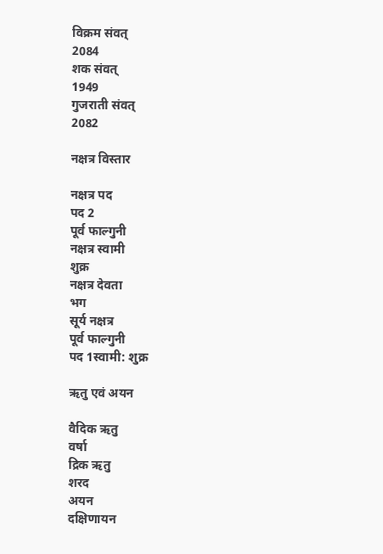विक्रम संवत्
2084
शक संवत्
1949
गुजराती संवत्
2082

नक्षत्र विस्तार

नक्षत्र पद
पद 2
पूर्व फाल्गुनी
नक्षत्र स्वामी
शुक्र
नक्षत्र देवता
भग
सूर्य नक्षत्र
पूर्व फाल्गुनी
पद 1स्वामी: शुक्र

ऋतु एवं अयन

वैदिक ऋतु
वर्षा
द्रिक ऋतु
शरद
अयन
दक्षिणायन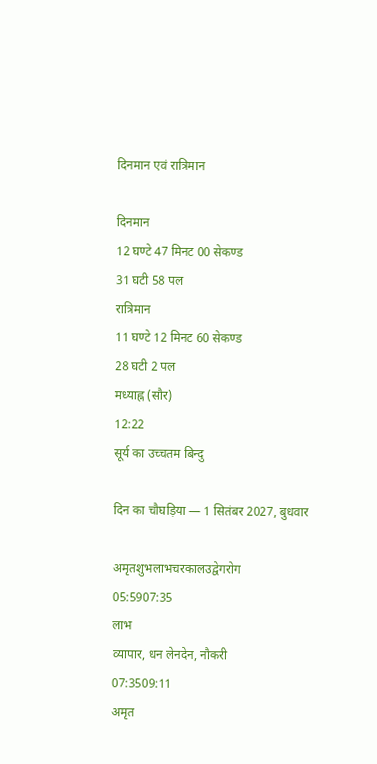दिनमान एवं रात्रिमान

दिनमान
12 घण्टे 47 मिनट 00 सेकण्ड
31 घटी 58 पल
रात्रिमान
11 घण्टे 12 मिनट 60 सेकण्ड
28 घटी 2 पल
मध्याह्न (सौर)
12:22
सूर्य का उच्चतम बिन्दु

दिन का चौघड़िया — 1 सितंबर 2027, बुधवार

अमृतशुभलाभचरकालउद्वेगरोग
05:5907:35
लाभ
व्यापार, धन लेनदेन, नौकरी
07:3509:11
अमृत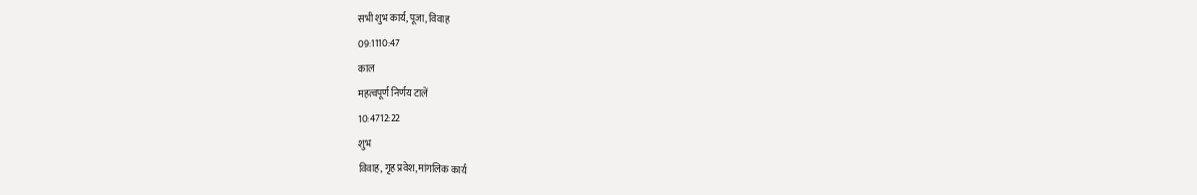सभी शुभ कार्य, पूजा, विवाह
09:1110:47
काल
महत्वपूर्ण निर्णय टालें
10:4712:22
शुभ
विवाह, गृह प्रवेश, मांगलिक कार्य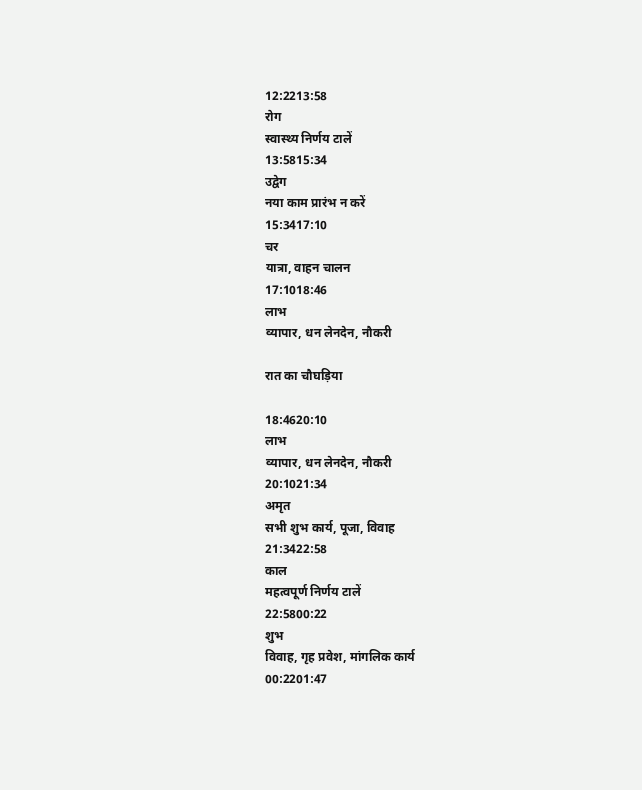12:2213:58
रोग
स्वास्थ्य निर्णय टालें
13:5815:34
उद्वेग
नया काम प्रारंभ न करें
15:3417:10
चर
यात्रा, वाहन चालन
17:1018:46
लाभ
व्यापार, धन लेनदेन, नौकरी

रात का चौघड़िया

18:4620:10
लाभ
व्यापार, धन लेनदेन, नौकरी
20:1021:34
अमृत
सभी शुभ कार्य, पूजा, विवाह
21:3422:58
काल
महत्वपूर्ण निर्णय टालें
22:5800:22
शुभ
विवाह, गृह प्रवेश, मांगलिक कार्य
00:2201:47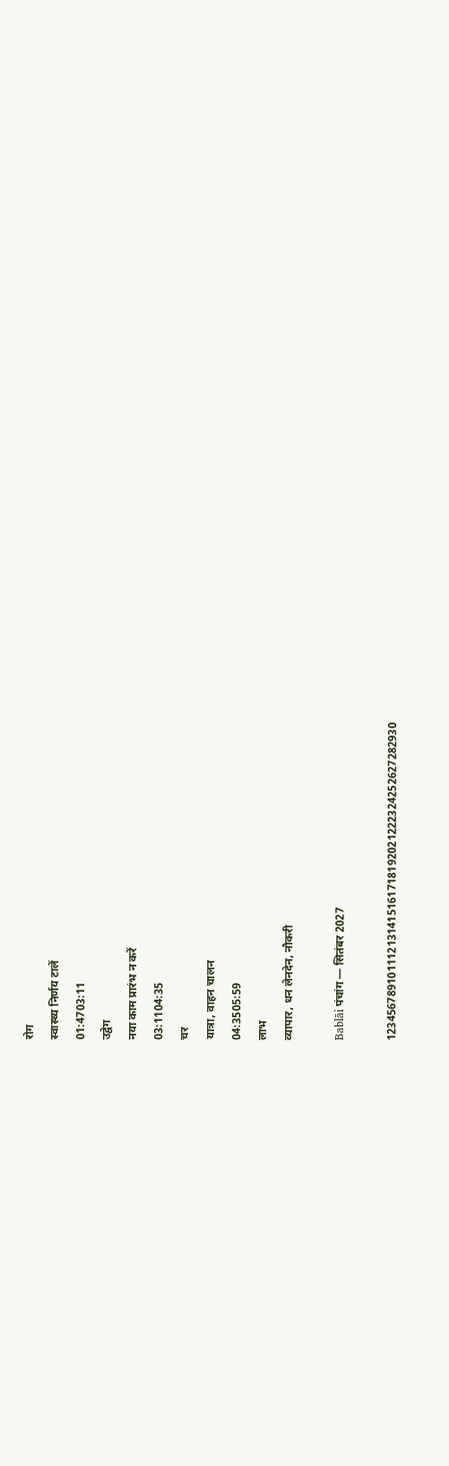रोग
स्वास्थ्य निर्णय टालें
01:4703:11
उद्वेग
नया काम प्रारंभ न करें
03:1104:35
चर
यात्रा, वाहन चालन
04:3505:59
लाभ
व्यापार, धन लेनदेन, नौकरी

Bablāi पंचांग — सितंबर 2027

123456789101112131415161718192021222324252627282930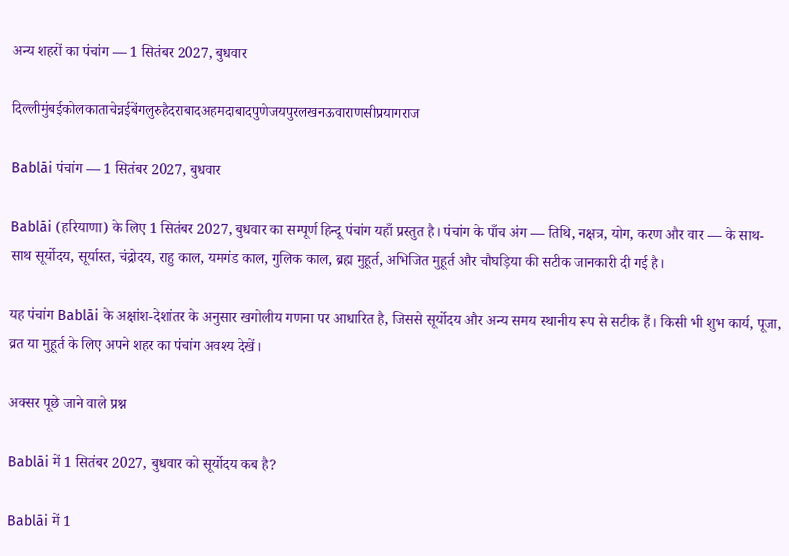अन्य शहरों का पंचांग — 1 सितंबर 2027, बुधवार

दिल्लीमुंबईकोलकाताचेन्नईबेंगलुरुहैदराबादअहमदाबादपुणेजयपुरलखनऊवाराणसीप्रयागराज

Bablāi पंचांग — 1 सितंबर 2027, बुधवार

Bablāi (हरियाणा) के लिए 1 सितंबर 2027, बुधवार का सम्पूर्ण हिन्दू पंचांग यहाँ प्रस्तुत है। पंचांग के पाँच अंग — तिथि, नक्षत्र, योग, करण और वार — के साथ-साथ सूर्योदय, सूर्यास्त, चंद्रोदय, राहु काल, यमगंड काल, गुलिक काल, ब्रह्म मुहूर्त, अभिजित मुहूर्त और चौघड़िया की सटीक जानकारी दी गई है।

यह पंचांग Bablāi के अक्षांश-देशांतर के अनुसार खगोलीय गणना पर आधारित है, जिससे सूर्योदय और अन्य समय स्थानीय रूप से सटीक हैं। किसी भी शुभ कार्य, पूजा, व्रत या मुहूर्त के लिए अपने शहर का पंचांग अवश्य देखें।

अक्सर पूछे जाने वाले प्रश्न

Bablāi में 1 सितंबर 2027, बुधवार को सूर्योदय कब है?

Bablāi में 1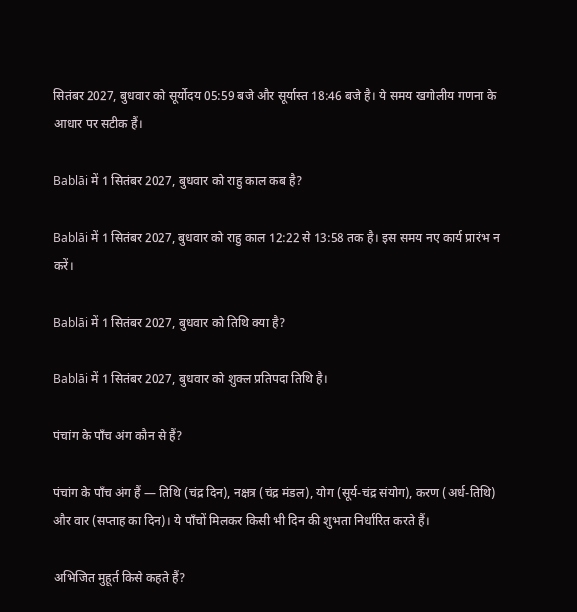सितंबर 2027, बुधवार को सूर्योदय 05:59 बजे और सूर्यास्त 18:46 बजे है। ये समय खगोलीय गणना के आधार पर सटीक हैं।

Bablāi में 1 सितंबर 2027, बुधवार को राहु काल कब है?

Bablāi में 1 सितंबर 2027, बुधवार को राहु काल 12:22 से 13:58 तक है। इस समय नए कार्य प्रारंभ न करें।

Bablāi में 1 सितंबर 2027, बुधवार को तिथि क्या है?

Bablāi में 1 सितंबर 2027, बुधवार को शुक्ल प्रतिपदा तिथि है।

पंचांग के पाँच अंग कौन से हैं?

पंचांग के पाँच अंग हैं — तिथि (चंद्र दिन), नक्षत्र (चंद्र मंडल), योग (सूर्य-चंद्र संयोग), करण (अर्ध-तिथि) और वार (सप्ताह का दिन)। ये पाँचों मिलकर किसी भी दिन की शुभता निर्धारित करते हैं।

अभिजित मुहूर्त किसे कहते हैं?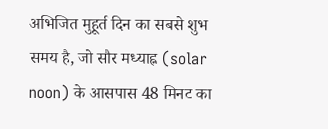अभिजित मुहूर्त दिन का सबसे शुभ समय है, जो सौर मध्याह्न (solar noon) के आसपास 48 मिनट का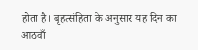होता है। बृहत्संहिता के अनुसार यह दिन का आठवाँ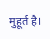मुहूर्त है।